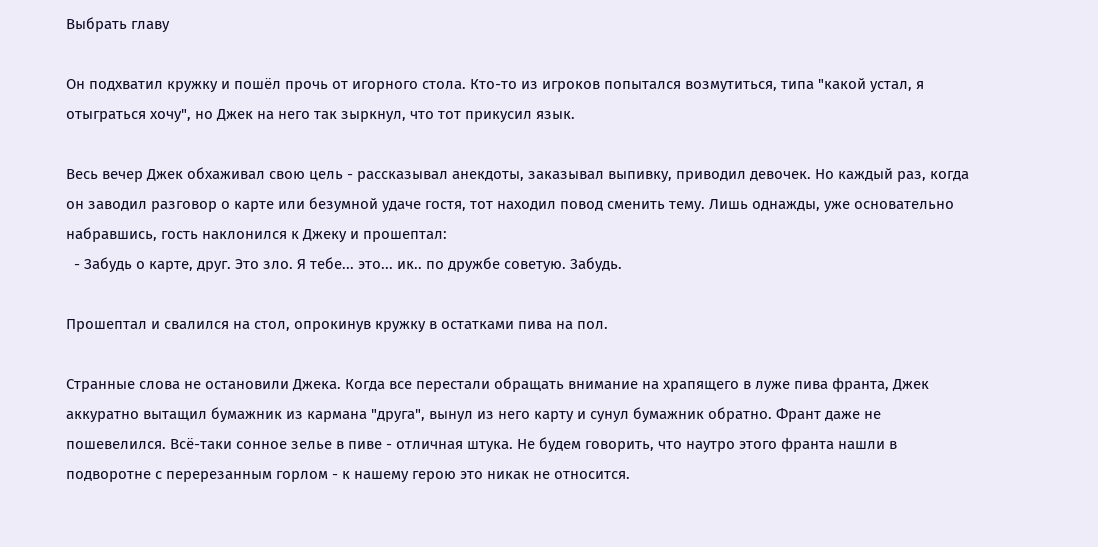Выбрать главу

Он подхватил кружку и пошёл прочь от игорного стола. Кто-то из игроков попытался возмутиться, типа "какой устал, я отыграться хочу", но Джек на него так зыркнул, что тот прикусил язык.

Весь вечер Джек обхаживал свою цель - рассказывал анекдоты, заказывал выпивку, приводил девочек. Но каждый раз, когда он заводил разговор о карте или безумной удаче гостя, тот находил повод сменить тему. Лишь однажды, уже основательно набравшись, гость наклонился к Джеку и прошептал:
  - Забудь о карте, друг. Это зло. Я тебе... это... ик.. по дружбе советую. Забудь.

Прошептал и свалился на стол, опрокинув кружку в остатками пива на пол.

Странные слова не остановили Джека. Когда все перестали обращать внимание на храпящего в луже пива франта, Джек аккуратно вытащил бумажник из кармана "друга", вынул из него карту и сунул бумажник обратно. Франт даже не пошевелился. Всё-таки сонное зелье в пиве - отличная штука. Не будем говорить, что наутро этого франта нашли в подворотне с перерезанным горлом - к нашему герою это никак не относится.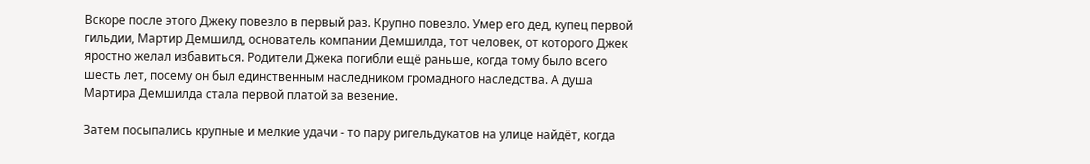Вскоре после этого Джеку повезло в первый раз. Крупно повезло. Умер его дед, купец первой гильдии, Мартир Демшилд, основатель компании Демшилда, тот человек, от которого Джек яростно желал избавиться. Родители Джека погибли ещё раньше, когда тому было всего шесть лет, посему он был единственным наследником громадного наследства. А душа Мартира Демшилда стала первой платой за везение.

Затем посыпались крупные и мелкие удачи - то пару ригельдукатов на улице найдёт, когда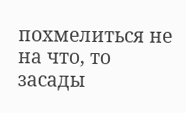похмелиться не на что, то засады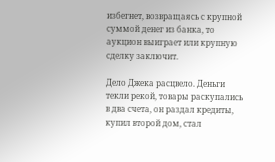избегнет, возвращаясь с крупной суммой денег из банка, то аукцион выиграет или крупную сделку заключит.

Дело Джека расцвело. Деньги текли рекой, товары раскупались в два счета, он раздал кредиты, купил второй дом, стал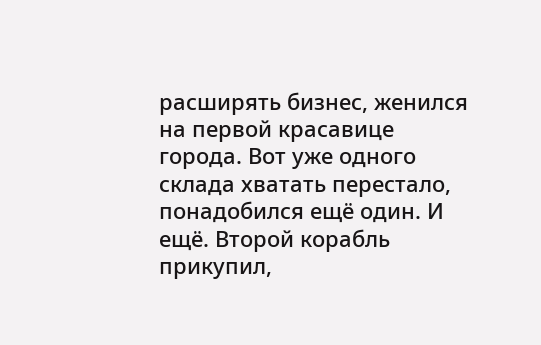расширять бизнес, женился на первой красавице города. Вот уже одного склада хватать перестало, понадобился ещё один. И ещё. Второй корабль прикупил,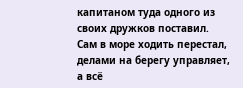капитаном туда одного из своих дружков поставил. Сам в море ходить перестал, делами на берегу управляет, а всё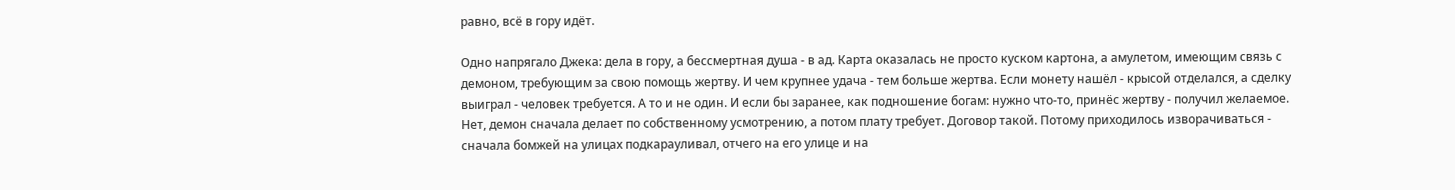равно, всё в гору идёт.

Одно напрягало Джека: дела в гору, а бессмертная душа - в ад. Карта оказалась не просто куском картона, а амулетом, имеющим связь с демоном, требующим за свою помощь жертву. И чем крупнее удача - тем больше жертва. Если монету нашёл - крысой отделался, а сделку выиграл - человек требуется. А то и не один. И если бы заранее, как подношение богам: нужно что-то, принёс жертву - получил желаемое. Нет, демон сначала делает по собственному усмотрению, а потом плату требует. Договор такой. Потому приходилось изворачиваться - сначала бомжей на улицах подкарауливал, отчего на его улице и на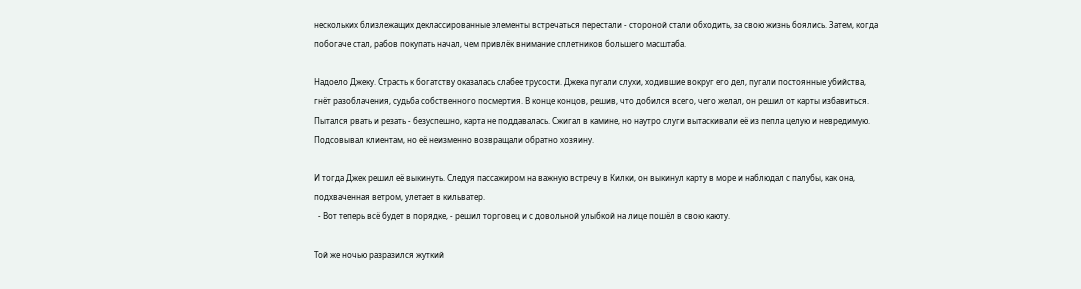нескольких близлежащих деклассированные элементы встречаться перестали - стороной стали обходить, за свою жизнь боялись. Затем, когда побогаче стал, рабов покупать начал, чем привлёк внимание сплетников большего масштаба.

Надоело Джеку. Страсть к богатству оказалась слабее трусости. Джека пугали слухи, ходившие вокруг его дел, пугали постоянные убийства, гнёт разоблачения, судьба собственного посмертия. В конце концов, решив, что добился всего, чего желал, он решил от карты избавиться. Пытался рвать и резать - безуспешно, карта не поддавалась. Сжигал в камине, но наутро слуги вытаскивали её из пепла целую и невредимую. Подсовывал клиентам, но её неизменно возвращали обратно хозяину.

И тогда Джек решил её выкинуть. Следуя пассажиром на важную встречу в Килки, он выкинул карту в море и наблюдал с палубы, как она, подхваченная ветром, улетает в кильватер.
  - Вот теперь всё будет в порядке, - решил торговец и с довольной улыбкой на лице пошёл в свою каюту.

Той же ночью разразился жуткий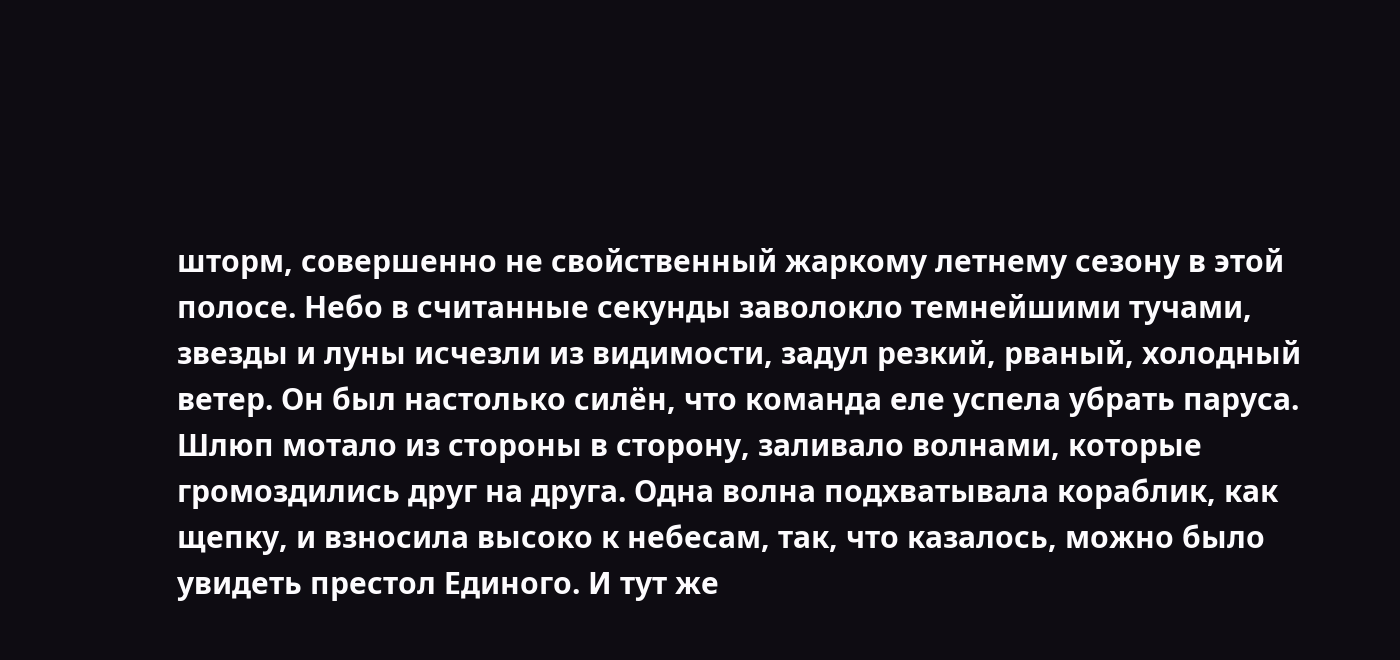шторм, совершенно не свойственный жаркому летнему сезону в этой полосе. Небо в считанные секунды заволокло темнейшими тучами, звезды и луны исчезли из видимости, задул резкий, рваный, холодный ветер. Он был настолько силён, что команда еле успела убрать паруса. Шлюп мотало из стороны в сторону, заливало волнами, которые громоздились друг на друга. Одна волна подхватывала кораблик, как щепку, и взносила высоко к небесам, так, что казалось, можно было увидеть престол Единого. И тут же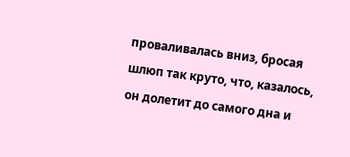проваливалась вниз, бросая шлюп так круто, что, казалось, он долетит до самого дна и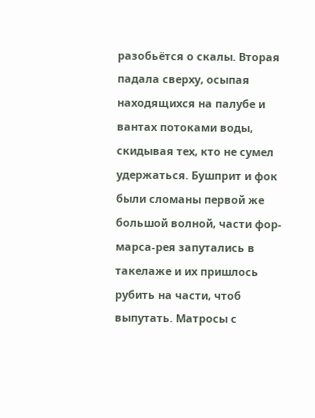разобьётся о скалы. Вторая падала сверху, осыпая находящихся на палубе и вантах потоками воды, скидывая тех, кто не сумел удержаться. Бушприт и фок были сломаны первой же большой волной, части фор-марса-рея запутались в такелаже и их пришлось рубить на части, чтоб выпутать. Матросы с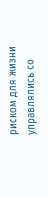риском для жизни управлялись со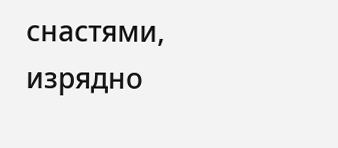снастями, изрядно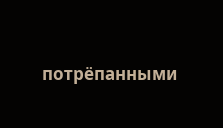потрёпанными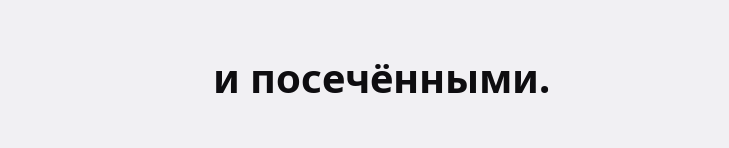и посечёнными.